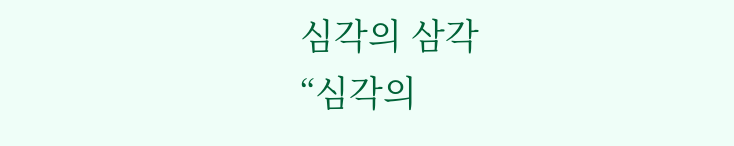심각의 삼각
“심각의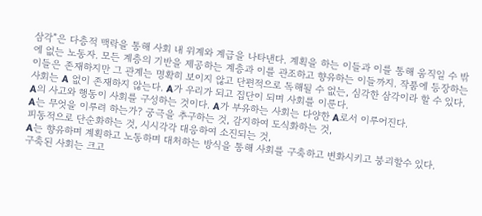삼각”은 다층적 맥락을 통해 사회 내 위계와 계급을 나타낸다. 계획을 하는 이들과 이를 통해 움직일 수 밖에 없는 노동자. 모든 계층의 기반을 제공하는 계층과 이를 관조하고 향유하는 이들까지. 작품에 등장하는 이들은 존재하지만 그 관계는 명확히 보이지 않고 단편적으로 독해될 수 없는, 심각한 삼각이라 할 수 있다.
사회는 A 없이 존재하지 않는다. A가 우리가 되고 집단이 되며 사회를 이룬다.
A의 사고와 행동이 사회를 구성하는 것이다. A가 부유하는 사회는 다양한 A로서 이루어진다.
A는 무엇을 이루려 하는가? 궁극을 추구하는 것, 감지하여 도식화하는 것,
피동적으로 단순화하는 것, 시시각각 대응하여 소진되는 것,
A는 향유하며 계획하고 노동하며 대처하는 방식을 통해 사회를 구축하고 변화시키고 붕괴할수 있다.
구축된 사회는 크고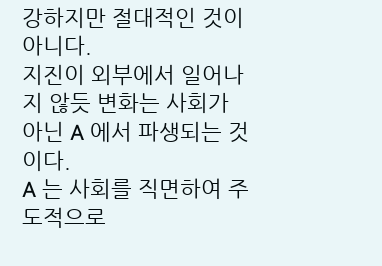강하지만 절대적인 것이 아니다.
지진이 외부에서 일어나지 않듯 변화는 사회가 아닌 A 에서 파생되는 것이다.
A 는 사회를 직면하여 주도적으로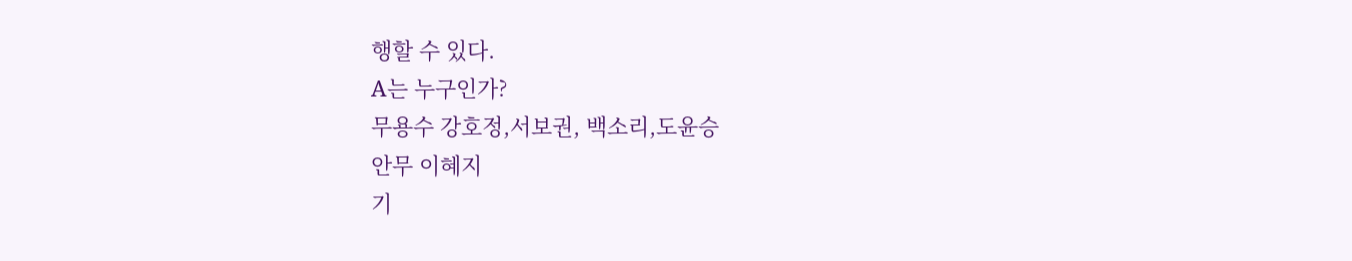행할 수 있다.
A는 누구인가?
무용수 강호정,서보권, 백소리,도윤승
안무 이혜지
기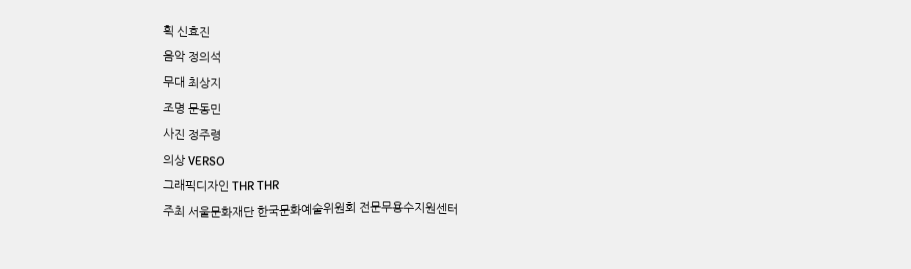획 신효진
음악 정의석
무대 최상지
조명 문동민
사진 정주령
의상 VERSO
그래픽디자인 THR THR
주최 서울문화재단 한국문화예술위원회 전문무용수지원센터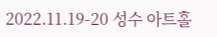2022.11.19-20 성수 아트홀